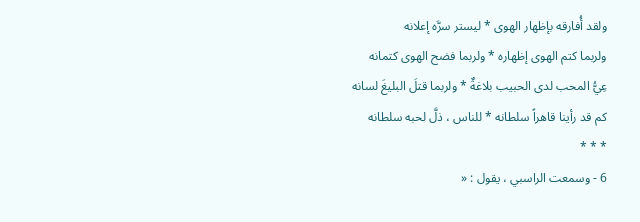ولقد أُفارقه بإظهار الهوى * ليستر سرَّه إعلانه
ولربما كتم الهوى إظهاره * ولربما فضح الهوى كتمانه
عِيُّ المحب لدى الحبيب بلاغةٌ * ولربما قتلَ البليغَ لسانه
كم قد رأينا قاهراً سلطانه * للناس ، ذلَّ لحبه سلطانه
* * *
6 - وسمعت الراسبي ، يقول : «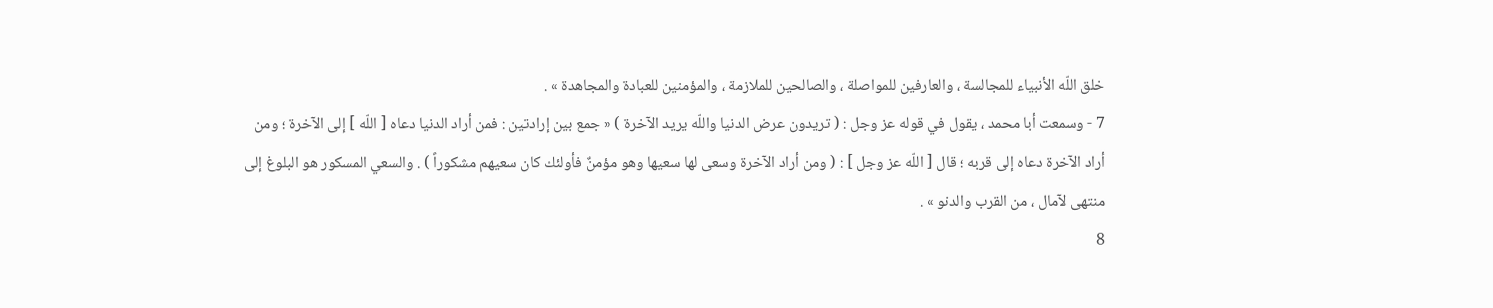خلق اللّه الأنبياء للمجالسة ، والعارفين للمواصلة ، والصالحين للملازمة ، والمؤمنين للعبادة والمجاهدة » .
7 - وسمعت أبا محمد ، يقول في قوله عز وجل : ( تريدون عرض الدنيا واللّه يريد الآخرة ) « جمع بين إرادتين : فمن أراد الدنيا دعاه [ اللّه ] إلى الآخرة ؛ ومن أراد الآخرة دعاه إلى قربه ؛ قال [ اللّه عز وجل ] : ( ومن أراد الآخرة وسعى لها سعيها وهو مؤمنٌ فأولئك كان سعيهم مشكوراً ) . والسعي المسكور هو البلوغ إلى منتهى لآمال ، من القرب والدنو » .
8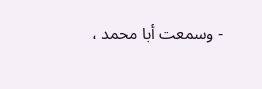- وسمعت أبا محمد ،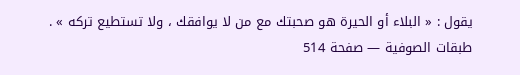يقول : « البلاء أو الحيرة هو صحبتك مع من لا يوافقك ، ولا تستطيع تركه » .
طبقات الصوفية — صفحة 514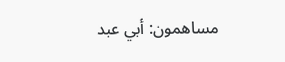مساهمون: أبي عبد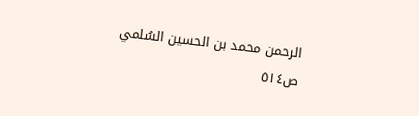الرحمن محمد بن الحسين السُلمي
ص٥١٤